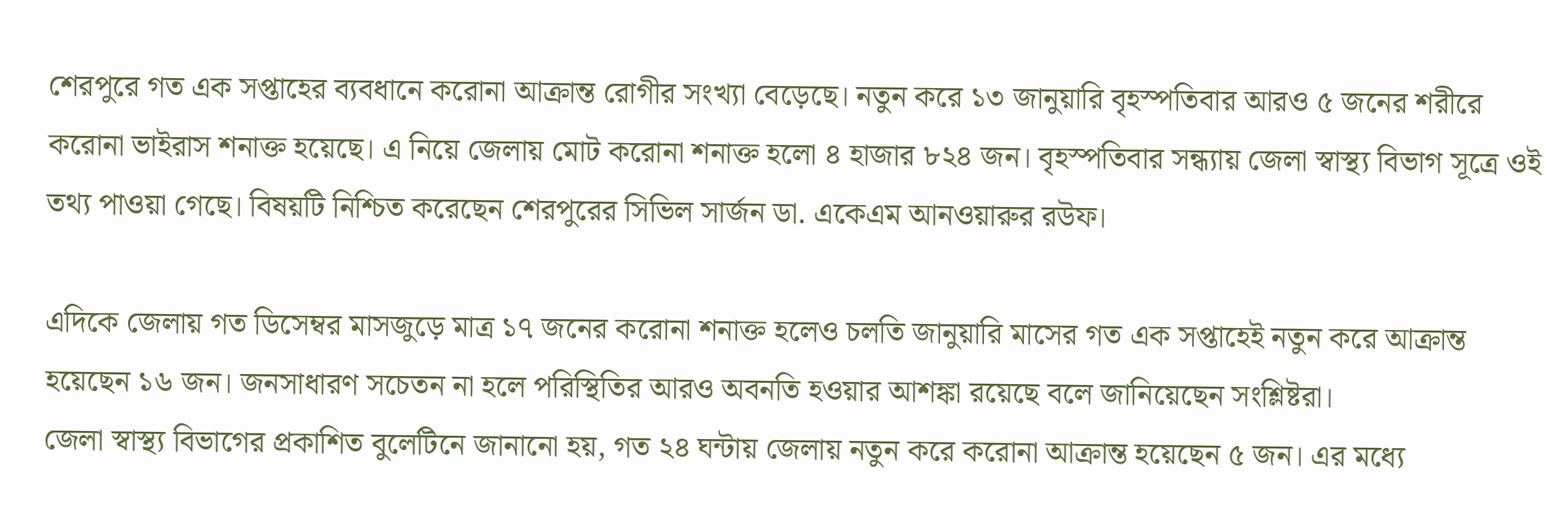শেরপুরে গত এক সপ্তাহের ব্যবধানে করোনা আক্রান্ত রোগীর সংখ্যা বেড়েছে। নতুন করে ১৩ জানুয়ারি বৃহস্পতিবার আরও ৫ জনের শরীরে করোনা ভাইরাস শনাক্ত হয়েছে। এ নিয়ে জেলায় মোট করোনা শনাক্ত হলো ৪ হাজার ৮২৪ জন। বৃহস্পতিবার সন্ধ্যায় জেলা স্বাস্থ্য বিভাগ সূত্রে ওই তথ্য পাওয়া গেছে। বিষয়টি নিশ্চিত করেছেন শেরপুরের সিভিল সার্জন ডা. একেএম আনওয়ারুর রউফ।

এদিকে জেলায় গত ডিসেম্বর মাসজুড়ে মাত্র ১৭ জনের করোনা শনাক্ত হলেও চলতি জানুয়ারি মাসের গত এক সপ্তাহেই নতুন করে আক্রান্ত হয়েছেন ১৬ জন। জনসাধারণ সচেতন না হলে পরিস্থিতির আরও অবনতি হওয়ার আশঙ্কা রয়েছে বলে জানিয়েছেন সংশ্লিষ্টরা।
জেলা স্বাস্থ্য বিভাগের প্রকাশিত বুলেটিনে জানানো হয়, গত ২৪ ঘন্টায় জেলায় নতুন করে করোনা আক্রান্ত হয়েছেন ৫ জন। এর মধ্যে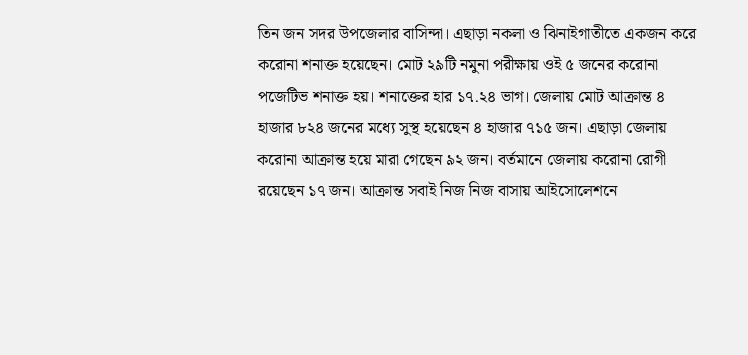তিন জন সদর উপজেলার বাসিন্দা। এছাড়া নকলা ও ঝিনাইগাতীতে একজন করে করোনা শনাক্ত হয়েছেন। মোট ২৯টি নমুনা পরীক্ষায় ওই ৫ জনের করোনা পজেটিভ শনাক্ত হয়। শনাক্তের হার ১৭.২৪ ভাগ। জেলায় মোট আক্রান্ত ৪ হাজার ৮২৪ জনের মধ্যে সুস্থ হয়েছেন ৪ হাজার ৭১৫ জন। এছাড়া জেলায় করোনা আক্রান্ত হয়ে মারা গেছেন ৯২ জন। বর্তমানে জেলায় করোনা রোগী রয়েছেন ১৭ জন। আক্রান্ত সবাই নিজ নিজ বাসায় আইসোলেশনে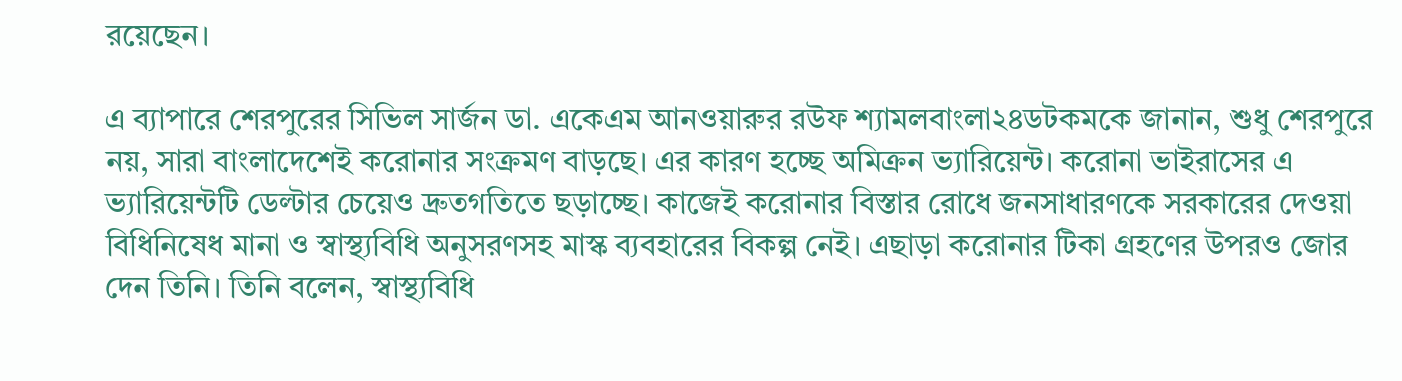রয়েছেন।

এ ব্যাপারে শেরপুরের সিভিল সার্জন ডা. একেএম আনওয়ারুর রউফ শ্যামলবাংলা২৪ডটকমকে জানান, শুধু শেরপুরে নয়, সারা বাংলাদেশেই করোনার সংক্রমণ বাড়ছে। এর কারণ হচ্ছে অমিক্রন ভ্যারিয়েন্ট। করোনা ভাইরাসের এ ভ্যারিয়েন্টটি ডেল্টার চেয়েও দ্রুতগতিতে ছড়াচ্ছে। কাজেই করোনার বিস্তার রোধে জনসাধারণকে সরকারের দেওয়া বিধিনিষেধ মানা ও স্বাস্থ্যবিধি অনুসরণসহ মাস্ক ব্যবহারের বিকল্প নেই। এছাড়া করোনার টিকা গ্রহণের উপরও জোর দেন তিনি। তিনি বলেন, স্বাস্থ্যবিধি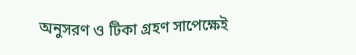অনুসরণ ও টিকা গ্রহণ সাপেক্ষেই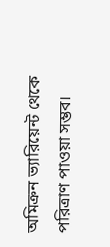অমিক্রন ভ্যারিয়েন্ট থেকে পরিত্রাণ পাওয়া সম্ভব।